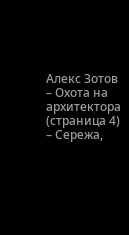Алекс Зотов – Охота на архитектора (страница 4)
– Сережа,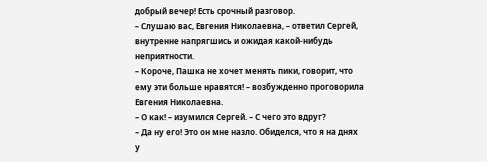добрый вечер! Есть срочный разговор.
– Слушаю вас, Евгения Николаевна, – ответил Сергей, внутренне напрягшись и ожидая какой-нибудь неприятности.
– Короче, Пашка не хочет менять пики, говорит, что ему эти больше нравятся! – возбужденно проговорила Евгения Николаевна.
– О как! – изумился Сергей. – С чего это вдруг?
– Да ну его! Это он мне назло. Обиделся, что я на днях у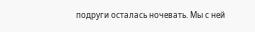подруги осталась ночевать. Мы с ней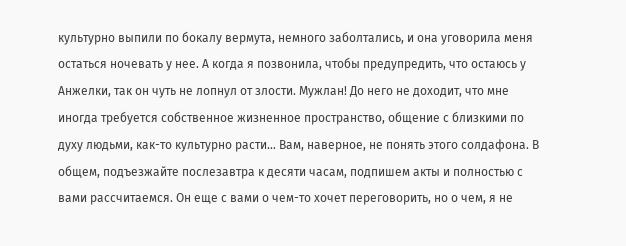культурно выпили по бокалу вермута, немного заболтались, и она уговорила меня остаться ночевать у нее. А когда я позвонила, чтобы предупредить, что остаюсь у Анжелки, так он чуть не лопнул от злости. Мужлан! До него не доходит, что мне иногда требуется собственное жизненное пространство, общение с близкими по духу людьми, как-то культурно расти… Вам, наверное, не понять этого солдафона. В общем, подъезжайте послезавтра к десяти часам, подпишем акты и полностью с вами рассчитаемся. Он еще с вами о чем-то хочет переговорить, но о чем, я не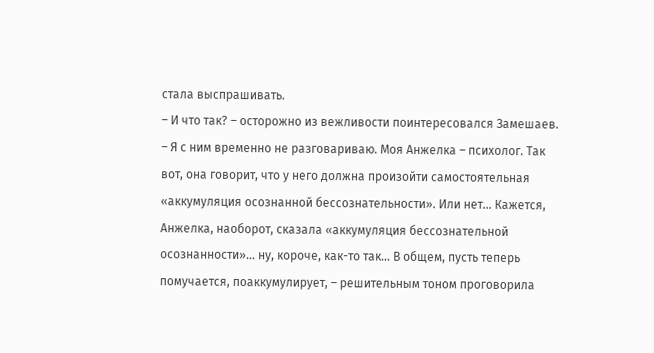стала выспрашивать.
– И что так? – осторожно из вежливости поинтересовался Замешаев.
– Я с ним временно не разговариваю. Моя Анжелка – психолог. Так вот, она говорит, что у него должна произойти самостоятельная «аккумуляция осознанной бессознательности». Или нет… Кажется, Анжелка, наоборот, сказала «аккумуляция бессознательной осознанности»… ну, короче, как-то так… В общем, пусть теперь помучается, поаккумулирует, – решительным тоном проговорила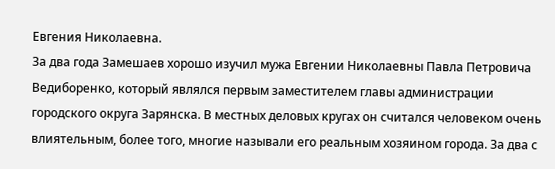Евгения Николаевна.
За два года Замешаев хорошо изучил мужа Евгении Николаевны Павла Петровича Ведиборенко, который являлся первым заместителем главы администрации городского округа Зарянска. В местных деловых кругах он считался человеком очень влиятельным, более того, многие называли его реальным хозяином города. За два с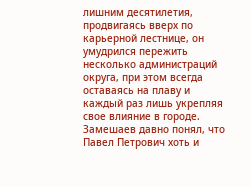лишним десятилетия, продвигаясь вверх по карьерной лестнице, он умудрился пережить несколько администраций округа, при этом всегда оставаясь на плаву и каждый раз лишь укрепляя свое влияние в городе. Замешаев давно понял, что Павел Петрович хоть и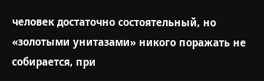человек достаточно состоятельный, но «золотыми унитазами» никого поражать не собирается, при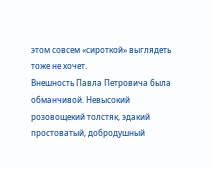этом совсем «сироткой» выглядеть тоже не хочет.
Внешность Павла Петровича была обманчивой. Невысокий розовощекий толстяк, эдакий простоватый, добродушный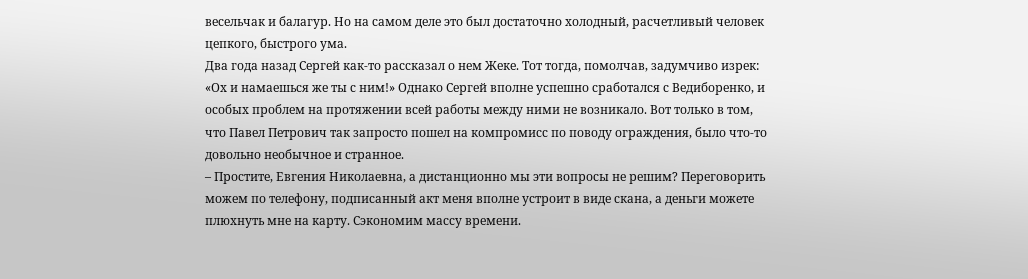весельчак и балагур. Но на самом деле это был достаточно холодный, расчетливый человек цепкого, быстрого ума.
Два года назад Сергей как-то рассказал о нем Жеке. Тот тогда, помолчав, задумчиво изрек: «Ох и намаешься же ты с ним!» Однако Сергей вполне успешно сработался с Ведиборенко, и особых проблем на протяжении всей работы между ними не возникало. Вот только в том, что Павел Петрович так запросто пошел на компромисс по поводу ограждения, было что-то довольно необычное и странное.
– Простите, Евгения Николаевна, а дистанционно мы эти вопросы не решим? Переговорить можем по телефону, подписанный акт меня вполне устроит в виде скана, а деньги можете плюхнуть мне на карту. Сэкономим массу времени.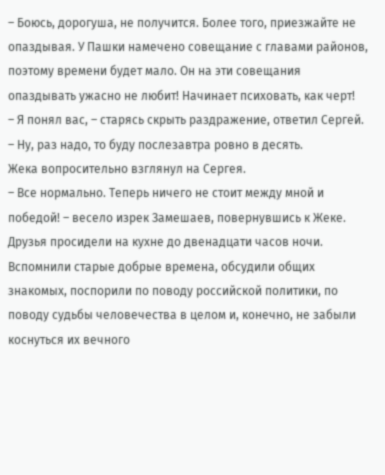– Боюсь, дорогуша, не получится. Более того, приезжайте не опаздывая. У Пашки намечено совещание с главами районов, поэтому времени будет мало. Он на эти совещания опаздывать ужасно не любит! Начинает психовать, как черт!
– Я понял вас, – старясь скрыть раздражение, ответил Сергей. – Ну, раз надо, то буду послезавтра ровно в десять.
Жека вопросительно взглянул на Сергея.
– Все нормально. Теперь ничего не стоит между мной и победой! – весело изрек Замешаев, повернувшись к Жеке.
Друзья просидели на кухне до двенадцати часов ночи. Вспомнили старые добрые времена, обсудили общих знакомых, поспорили по поводу российской политики, по поводу судьбы человечества в целом и, конечно, не забыли коснуться их вечного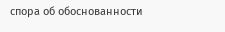спора об обоснованности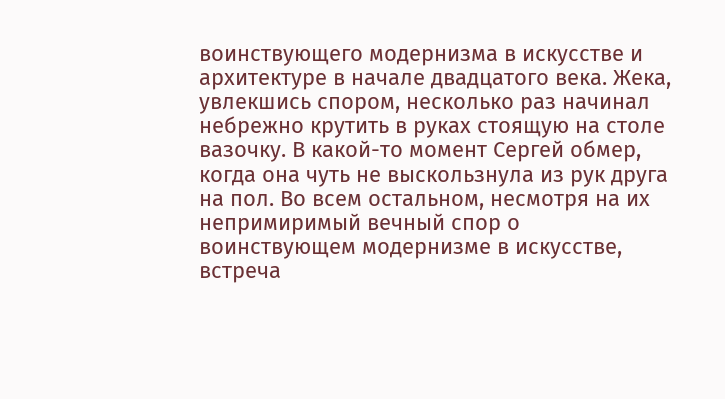воинствующего модернизма в искусстве и архитектуре в начале двадцатого века. Жека, увлекшись спором, несколько раз начинал небрежно крутить в руках стоящую на столе вазочку. В какой-то момент Сергей обмер, когда она чуть не выскользнула из рук друга на пол. Во всем остальном, несмотря на их непримиримый вечный спор о воинствующем модернизме в искусстве, встреча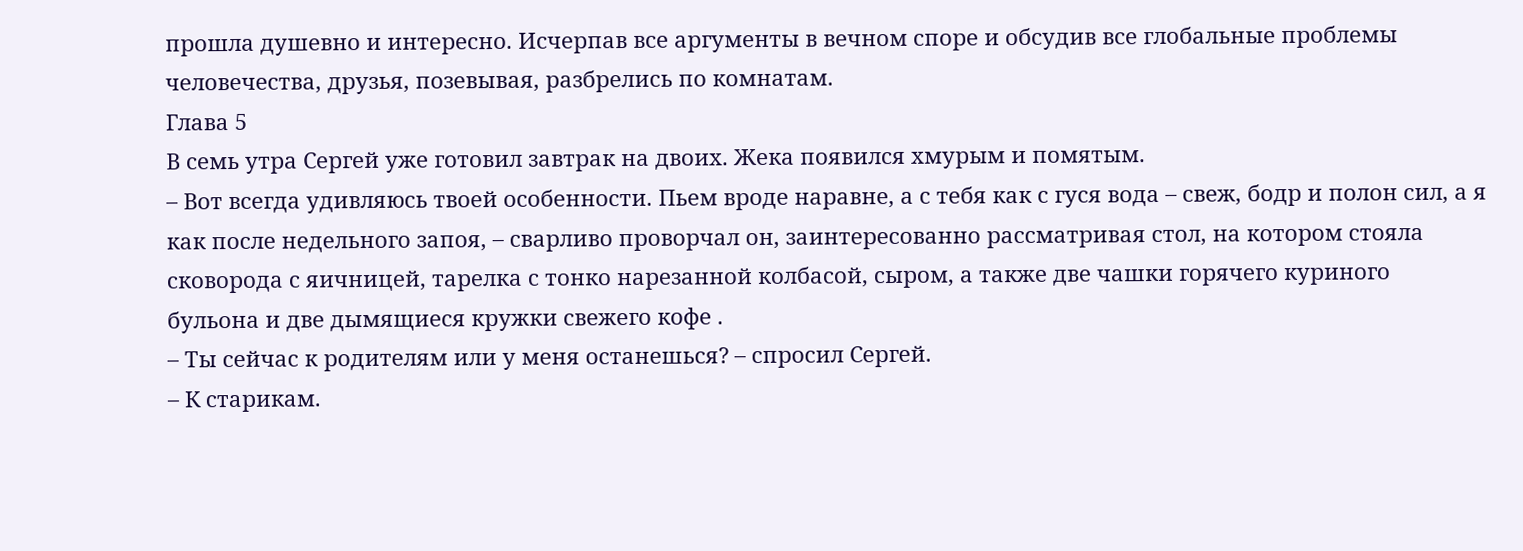прошла душевно и интересно. Исчерпав все аргументы в вечном споре и обсудив все глобальные проблемы человечества, друзья, позевывая, разбрелись по комнатам.
Глава 5
В семь утра Сергей уже готовил завтрак на двоих. Жека появился хмурым и помятым.
– Вот всегда удивляюсь твоей особенности. Пьем вроде наравне, а с тебя как с гуся вода – свеж, бодр и полон сил, а я как после недельного запоя, – сварливо проворчал он, заинтересованно рассматривая стол, на котором стояла сковорода с яичницей, тарелка с тонко нарезанной колбасой, сыром, а также две чашки горячего куриного бульона и две дымящиеся кружки свежего кофе .
– Ты сейчас к родителям или у меня останешься? – спросил Сергей.
– К старикам.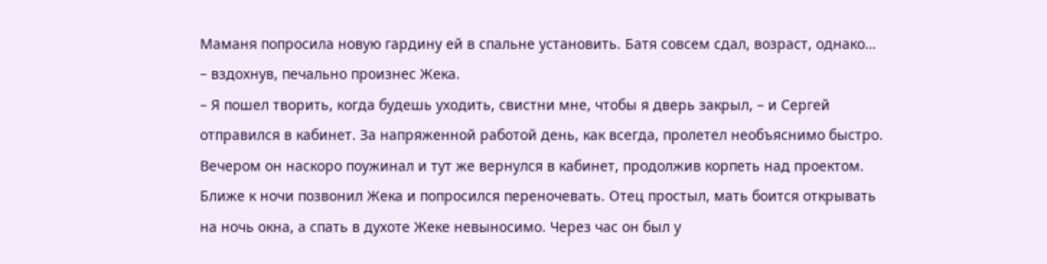Маманя попросила новую гардину ей в спальне установить. Батя совсем сдал, возраст, однако… – вздохнув, печально произнес Жека.
– Я пошел творить, когда будешь уходить, свистни мне, чтобы я дверь закрыл, – и Сергей отправился в кабинет. За напряженной работой день, как всегда, пролетел необъяснимо быстро. Вечером он наскоро поужинал и тут же вернулся в кабинет, продолжив корпеть над проектом. Ближе к ночи позвонил Жека и попросился переночевать. Отец простыл, мать боится открывать на ночь окна, а спать в духоте Жеке невыносимо. Через час он был у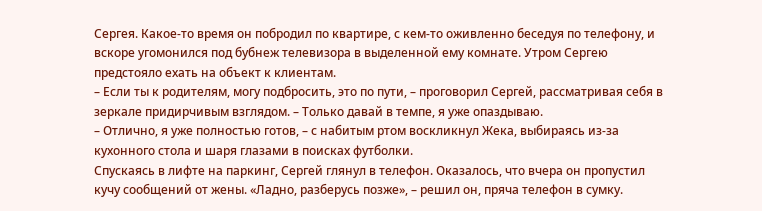Сергея. Какое-то время он побродил по квартире, с кем-то оживленно беседуя по телефону, и вскоре угомонился под бубнеж телевизора в выделенной ему комнате. Утром Сергею предстояло ехать на объект к клиентам.
– Если ты к родителям, могу подбросить, это по пути, – проговорил Сергей, рассматривая себя в зеркале придирчивым взглядом. – Только давай в темпе, я уже опаздываю.
– Отлично, я уже полностью готов, – с набитым ртом воскликнул Жека, выбираясь из-за кухонного стола и шаря глазами в поисках футболки.
Спускаясь в лифте на паркинг, Сергей глянул в телефон. Оказалось, что вчера он пропустил кучу сообщений от жены. «Ладно, разберусь позже», – решил он, пряча телефон в сумку.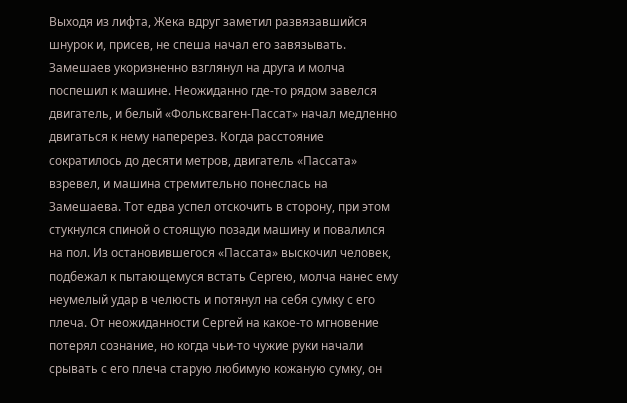Выходя из лифта, Жека вдруг заметил развязавшийся шнурок и, присев, не спеша начал его завязывать. Замешаев укоризненно взглянул на друга и молча поспешил к машине. Неожиданно где-то рядом завелся двигатель, и белый «Фольксваген-Пассат» начал медленно двигаться к нему наперерез. Когда расстояние сократилось до десяти метров, двигатель «Пассата» взревел, и машина стремительно понеслась на Замешаева. Тот едва успел отскочить в сторону, при этом стукнулся спиной о стоящую позади машину и повалился на пол. Из остановившегося «Пассата» выскочил человек, подбежал к пытающемуся встать Сергею, молча нанес ему неумелый удар в челюсть и потянул на себя сумку с его плеча. От неожиданности Сергей на какое-то мгновение потерял сознание, но когда чьи-то чужие руки начали срывать с его плеча старую любимую кожаную сумку, он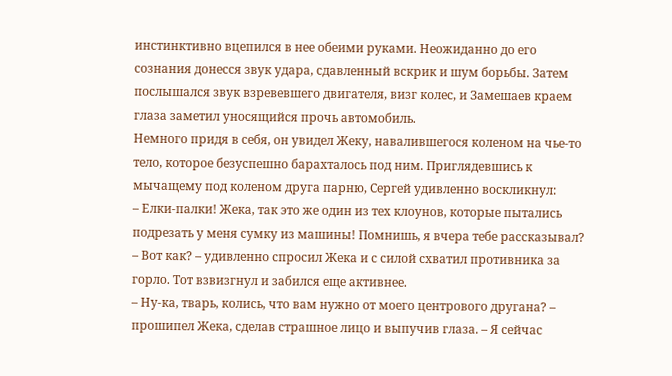инстинктивно вцепился в нее обеими руками. Неожиданно до его сознания донесся звук удара, сдавленный вскрик и шум борьбы. Затем послышался звук взревевшего двигателя, визг колес, и Замешаев краем глаза заметил уносящийся прочь автомобиль.
Немного придя в себя, он увидел Жеку, навалившегося коленом на чье-то тело, которое безуспешно барахталось под ним. Приглядевшись к мычащему под коленом друга парню, Сергей удивленно воскликнул:
– Елки-палки! Жека, так это же один из тех клоунов, которые пытались подрезать у меня сумку из машины! Помнишь, я вчера тебе рассказывал?
– Вот как? – удивленно спросил Жека и с силой схватил противника за горло. Тот взвизгнул и забился еще активнее.
– Ну-ка, тварь, колись, что вам нужно от моего центрового другана? – прошипел Жека, сделав страшное лицо и выпучив глаза. – Я сейчас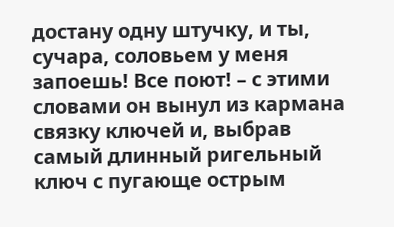достану одну штучку, и ты, сучара, соловьем у меня запоешь! Все поют! – с этими словами он вынул из кармана связку ключей и, выбрав самый длинный ригельный ключ с пугающе острым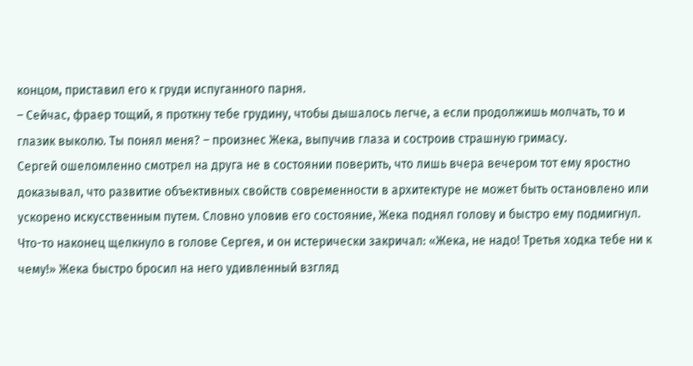концом, приставил его к груди испуганного парня.
– Сейчас, фраер тощий, я проткну тебе грудину, чтобы дышалось легче, а если продолжишь молчать, то и глазик выколю. Ты понял меня? – произнес Жека, выпучив глаза и состроив страшную гримасу.
Сергей ошеломленно смотрел на друга не в состоянии поверить, что лишь вчера вечером тот ему яростно доказывал, что развитие объективных свойств современности в архитектуре не может быть остановлено или ускорено искусственным путем. Словно уловив его состояние, Жека поднял голову и быстро ему подмигнул. Что-то наконец щелкнуло в голове Сергея, и он истерически закричал: «Жека, не надо! Третья ходка тебе ни к чему!» Жека быстро бросил на него удивленный взгляд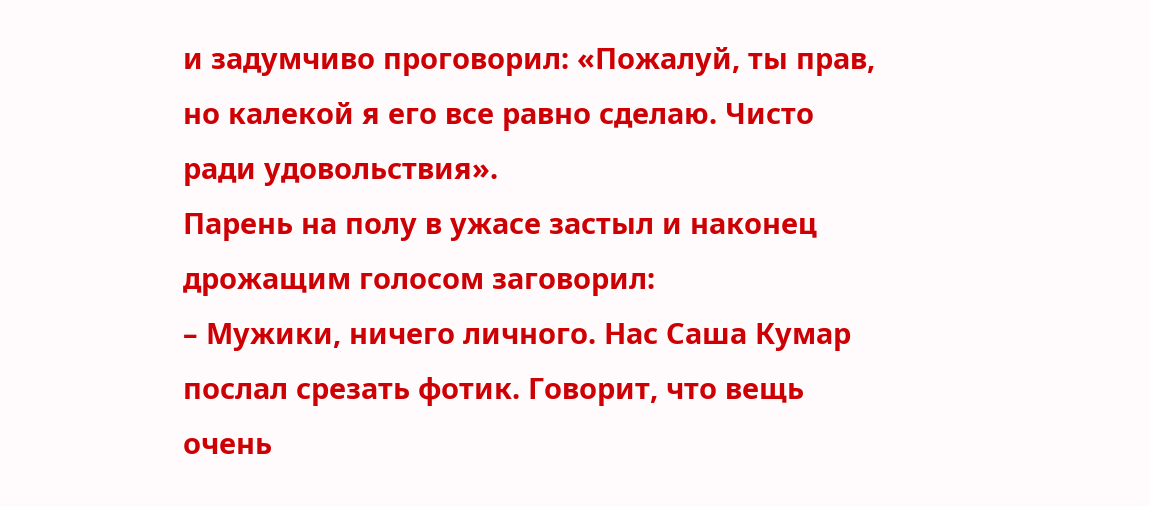и задумчиво проговорил: «Пожалуй, ты прав, но калекой я его все равно сделаю. Чисто ради удовольствия».
Парень на полу в ужасе застыл и наконец дрожащим голосом заговорил:
– Мужики, ничего личного. Нас Саша Кумар послал срезать фотик. Говорит, что вещь очень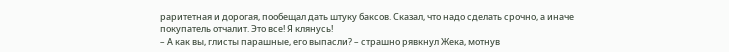раритетная и дорогая, пообещал дать штуку баксов. Сказал, что надо сделать срочно, а иначе покупатель отчалит. Это все! Я клянусь!
– А как вы, глисты парашные, его выпасли? – страшно рявкнул Жека, мотнув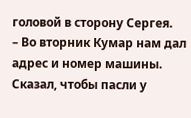головой в сторону Сергея.
– Во вторник Кумар нам дал адрес и номер машины. Сказал, чтобы пасли у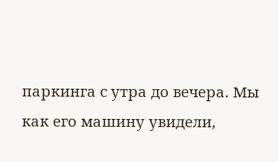паркинга с утра до вечера. Мы как его машину увидели,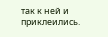так к ней и приклеились.